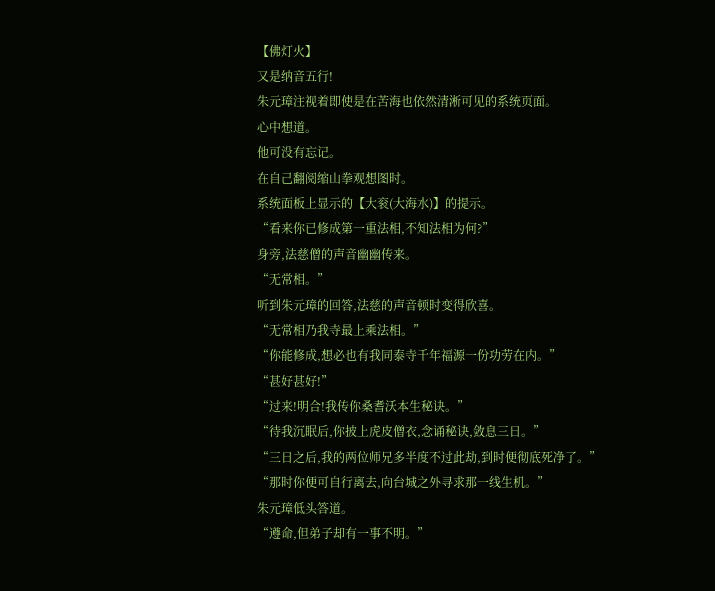【佛灯火】
又是纳音五行!
朱元璋注视着即使是在苦海也依然清淅可见的系统页面。
心中想道。
他可没有忘记。
在自己翻阅缩山拳观想图时。
系统面板上显示的【大衮(大海水)】的提示。
“看来你已修成第一重法相,不知法相为何?”
身旁,法慈僧的声音幽幽传来。
“无常相。”
听到朱元璋的回答,法慈的声音顿时变得欣喜。
“无常相乃我寺最上乘法相。”
“你能修成,想必也有我同泰寺千年福源一份功劳在内。”
“甚好甚好!”
“过来!明合!我传你桑耆沃本生秘诀。”
“待我沉眠后,你披上虎皮僧衣,念诵秘诀,敛息三日。”
“三日之后,我的两位师兄多半度不过此劫,到时便彻底死净了。”
“那时你便可自行离去,向台城之外寻求那一线生机。”
朱元璋低头答道。
“遵命,但弟子却有一事不明。”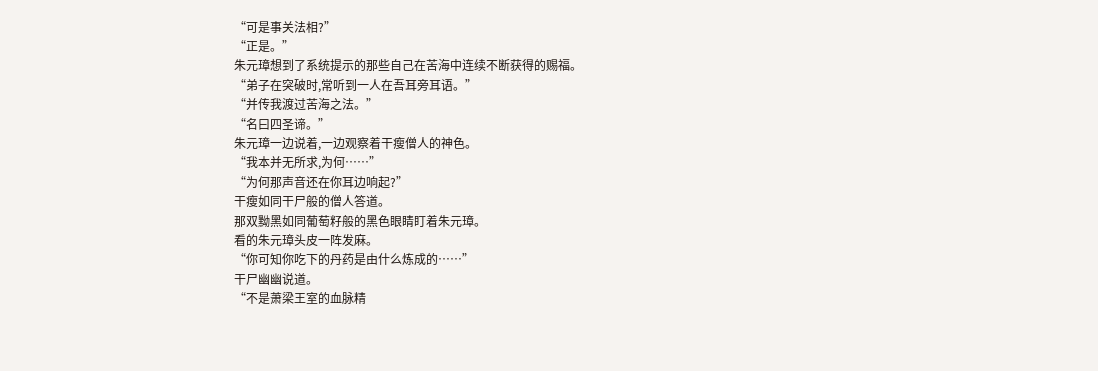“可是事关法相?”
“正是。”
朱元璋想到了系统提示的那些自己在苦海中连续不断获得的赐福。
“弟子在突破时,常听到一人在吾耳旁耳语。”
“并传我渡过苦海之法。”
“名曰四圣谛。”
朱元璋一边说着,一边观察着干瘦僧人的神色。
“我本并无所求,为何……”
“为何那声音还在你耳边响起?”
干瘦如同干尸般的僧人答道。
那双黝黑如同葡萄籽般的黑色眼睛盯着朱元璋。
看的朱元璋头皮一阵发麻。
“你可知你吃下的丹药是由什么炼成的……”
干尸幽幽说道。
“不是萧梁王室的血脉精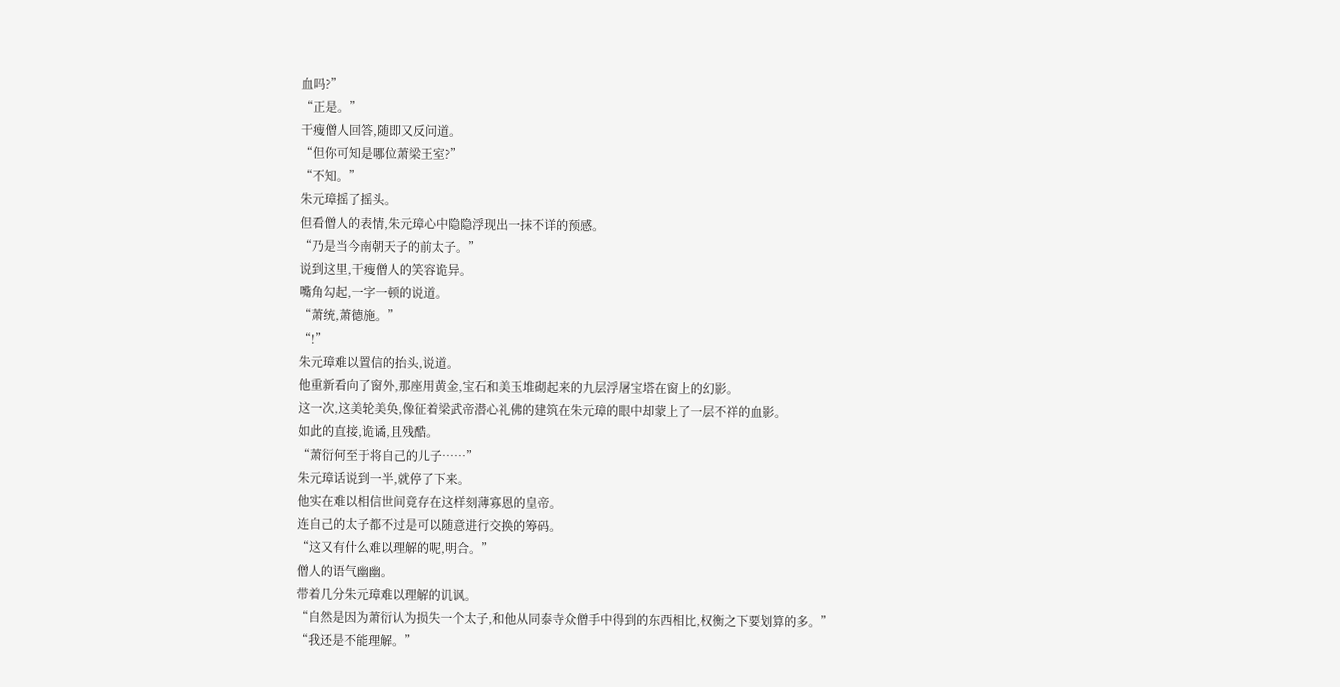血吗?”
“正是。”
干瘦僧人回答,随即又反问道。
“但你可知是哪位萧梁王室?”
“不知。”
朱元璋摇了摇头。
但看僧人的表情,朱元璋心中隐隐浮现出一抹不详的预感。
“乃是当今南朝天子的前太子。”
说到这里,干瘦僧人的笑容诡异。
嘴角勾起,一字一顿的说道。
“萧统,萧德施。”
“!”
朱元璋难以置信的抬头,说道。
他重新看向了窗外,那座用黄金,宝石和美玉堆砌起来的九层浮屠宝塔在窗上的幻影。
这一次,这美轮美奂,像征着梁武帝潜心礼佛的建筑在朱元璋的眼中却蒙上了一层不祥的血影。
如此的直接,诡谲,且残酷。
“萧衍何至于将自己的儿子……”
朱元璋话说到一半,就停了下来。
他实在难以相信世间竟存在这样刻薄寡恩的皇帝。
连自己的太子都不过是可以随意进行交换的筹码。
“这又有什么难以理解的呢,明合。”
僧人的语气幽幽。
带着几分朱元璋难以理解的讥讽。
“自然是因为萧衍认为损失一个太子,和他从同泰寺众僧手中得到的东西相比,权衡之下要划算的多。”
“我还是不能理解。”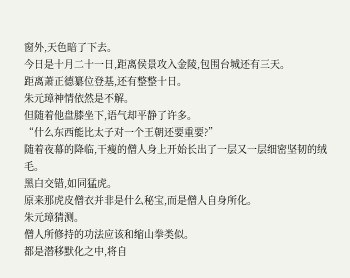窗外,天色暗了下去。
今日是十月二十一日,距离侯景攻入金陵,包围台城还有三天。
距离萧正德纂位登基,还有整整十日。
朱元璋神情依然是不解。
但随着他盘膝坐下,语气却平静了许多。
“什么东西能比太子对一个王朝还要重要?”
随着夜幕的降临,干瘦的僧人身上开始长出了一层又一层细密坚韧的绒毛。
黑白交错,如同猛虎。
原来那虎皮僧衣并非是什么秘宝,而是僧人自身所化。
朱元璋猜测。
僧人所修持的功法应该和缩山拳类似。
都是潜移默化之中,将自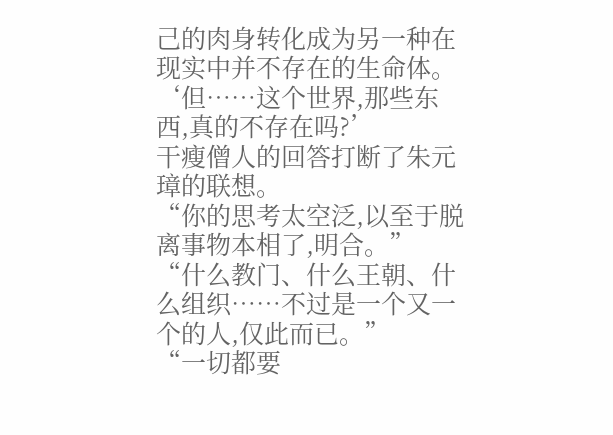己的肉身转化成为另一种在现实中并不存在的生命体。
‘但……这个世界,那些东西,真的不存在吗?’
干瘦僧人的回答打断了朱元璋的联想。
“你的思考太空泛,以至于脱离事物本相了,明合。”
“什么教门、什么王朝、什么组织……不过是一个又一个的人,仅此而已。”
“一切都要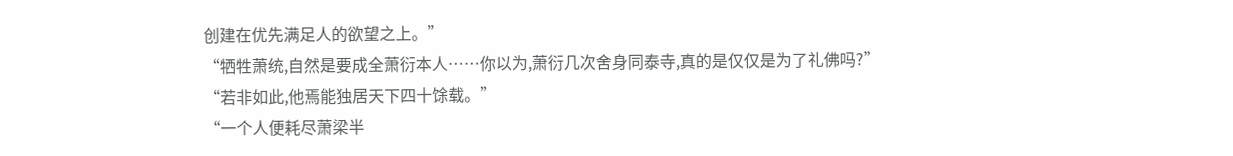创建在优先满足人的欲望之上。”
“牺牲萧统,自然是要成全萧衍本人……你以为,萧衍几次舍身同泰寺,真的是仅仅是为了礼佛吗?”
“若非如此,他焉能独居天下四十馀载。”
“一个人便耗尽萧梁半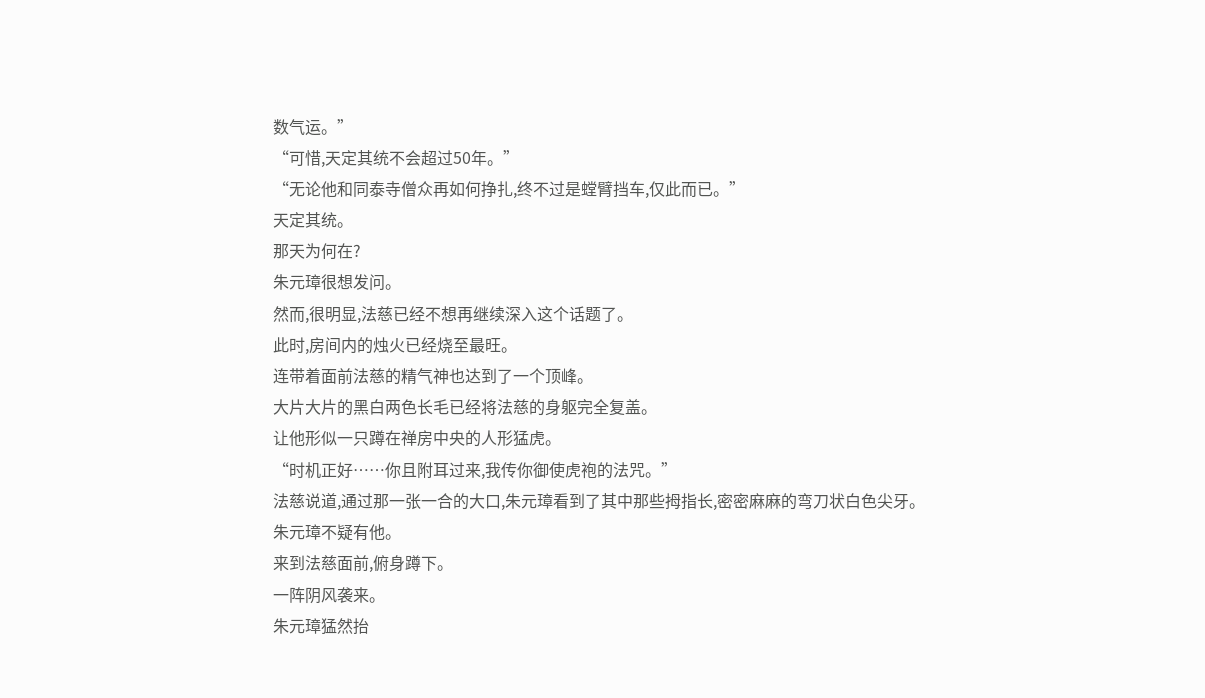数气运。”
“可惜,天定其统不会超过50年。”
“无论他和同泰寺僧众再如何挣扎,终不过是螳臂挡车,仅此而已。”
天定其统。
那天为何在?
朱元璋很想发问。
然而,很明显,法慈已经不想再继续深入这个话题了。
此时,房间内的烛火已经烧至最旺。
连带着面前法慈的精气神也达到了一个顶峰。
大片大片的黑白两色长毛已经将法慈的身躯完全复盖。
让他形似一只蹲在禅房中央的人形猛虎。
“时机正好……你且附耳过来,我传你御使虎袍的法咒。”
法慈说道,通过那一张一合的大口,朱元璋看到了其中那些拇指长,密密麻麻的弯刀状白色尖牙。
朱元璋不疑有他。
来到法慈面前,俯身蹲下。
一阵阴风袭来。
朱元璋猛然抬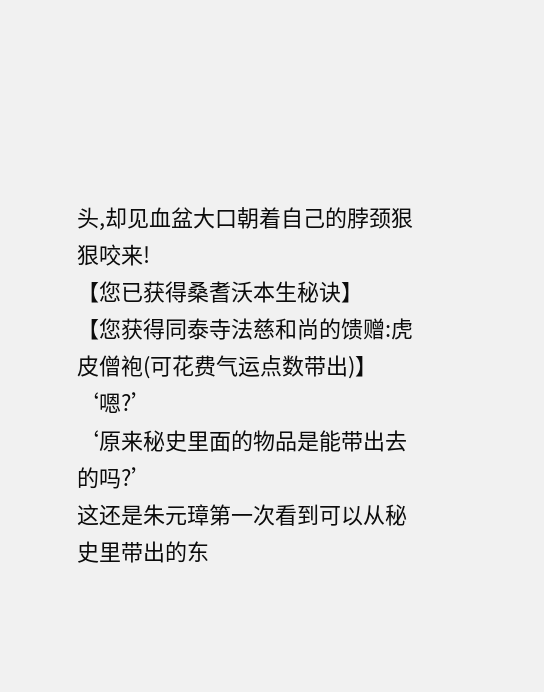头,却见血盆大口朝着自己的脖颈狠狠咬来!
【您已获得桑耆沃本生秘诀】
【您获得同泰寺法慈和尚的馈赠:虎皮僧袍(可花费气运点数带出)】
‘嗯?’
‘原来秘史里面的物品是能带出去的吗?’
这还是朱元璋第一次看到可以从秘史里带出的东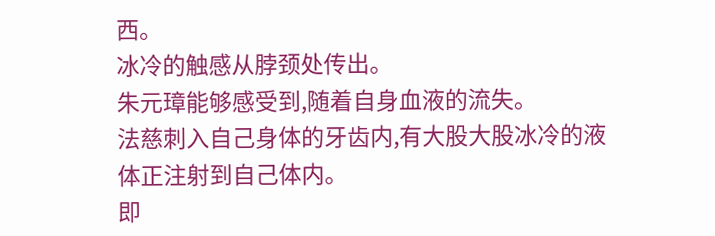西。
冰冷的触感从脖颈处传出。
朱元璋能够感受到,随着自身血液的流失。
法慈刺入自己身体的牙齿内,有大股大股冰冷的液体正注射到自己体内。
即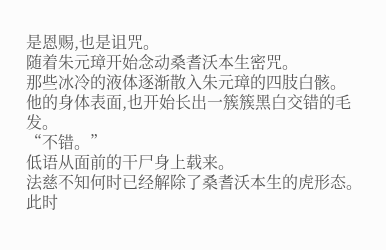是恩赐,也是诅咒。
随着朱元璋开始念动桑耆沃本生密咒。
那些冰冷的液体逐渐散入朱元璋的四肢白骸。
他的身体表面,也开始长出一簇簇黑白交错的毛发。
“不错。”
低语从面前的干尸身上载来。
法慈不知何时已经解除了桑耆沃本生的虎形态。
此时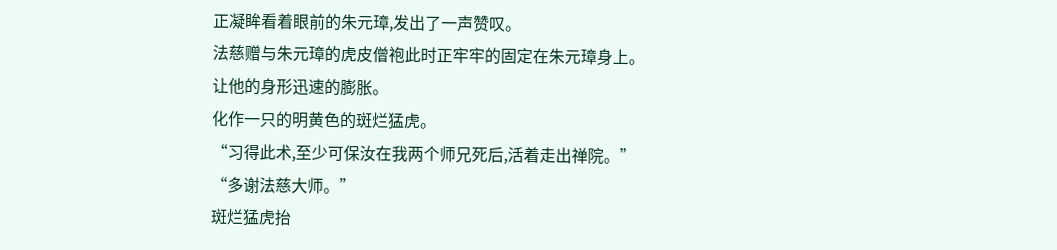正凝眸看着眼前的朱元璋,发出了一声赞叹。
法慈赠与朱元璋的虎皮僧袍此时正牢牢的固定在朱元璋身上。
让他的身形迅速的膨胀。
化作一只的明黄色的斑烂猛虎。
“习得此术,至少可保汝在我两个师兄死后,活着走出禅院。”
“多谢法慈大师。”
斑烂猛虎抬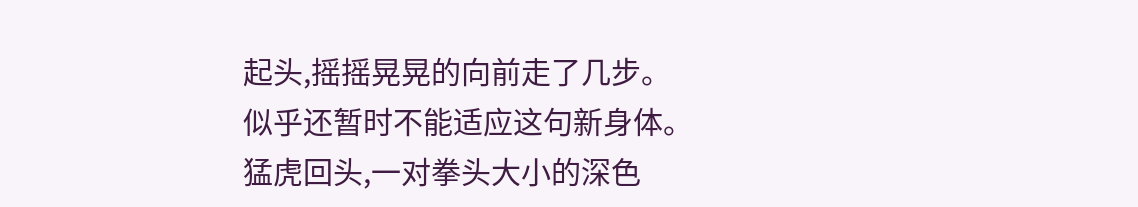起头,摇摇晃晃的向前走了几步。
似乎还暂时不能适应这句新身体。
猛虎回头,一对拳头大小的深色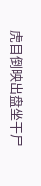虎目倒映出盘坐干尸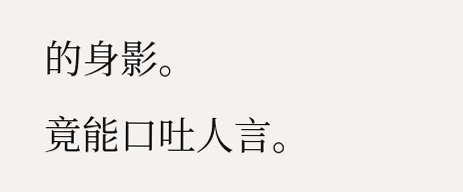的身影。
竟能口吐人言。